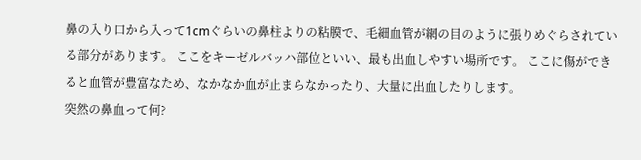鼻の入り口から入って1cmぐらいの鼻柱よりの粘膜で、毛細血管が網の目のように張りめぐらされている部分があります。 ここをキーゼルバッハ部位といい、最も出血しやすい場所です。 ここに傷ができると血管が豊富なため、なかなか血が止まらなかったり、大量に出血したりします。
突然の鼻血って何?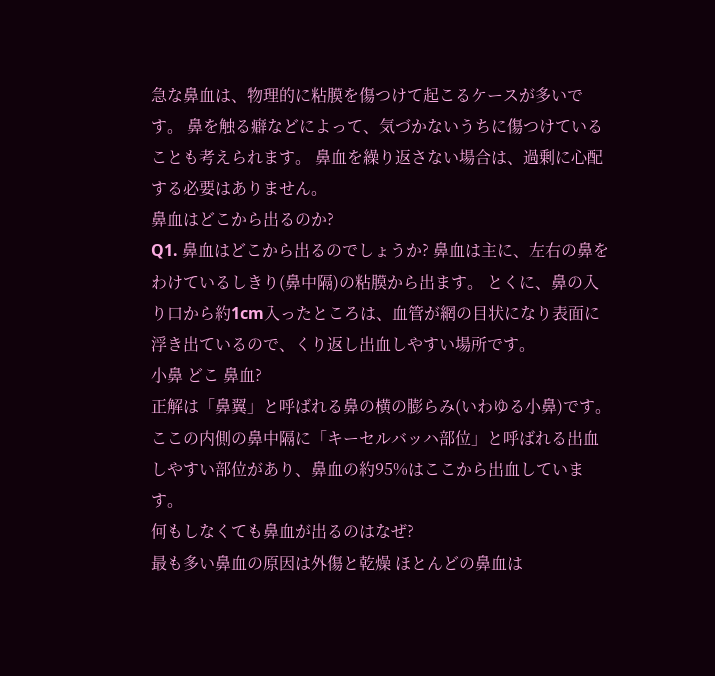急な鼻血は、物理的に粘膜を傷つけて起こるケースが多いです。 鼻を触る癖などによって、気づかないうちに傷つけていることも考えられます。 鼻血を繰り返さない場合は、過剰に心配する必要はありません。
鼻血はどこから出るのか?
Q1. 鼻血はどこから出るのでしょうか? 鼻血は主に、左右の鼻をわけているしきり(鼻中隔)の粘膜から出ます。 とくに、鼻の入り口から約1cm入ったところは、血管が網の目状になり表面に浮き出ているので、くり返し出血しやすい場所です。
小鼻 どこ 鼻血?
正解は「鼻翼」と呼ばれる鼻の横の膨らみ(いわゆる小鼻)です。 ここの内側の鼻中隔に「キーセルバッハ部位」と呼ばれる出血しやすい部位があり、鼻血の約95%はここから出血しています。
何もしなくても鼻血が出るのはなぜ?
最も多い鼻血の原因は外傷と乾燥 ほとんどの鼻血は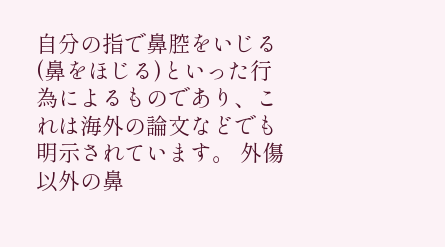自分の指で鼻腔をいじる(鼻をほじる)といった行為によるものであり、これは海外の論文などでも明示されています。 外傷以外の鼻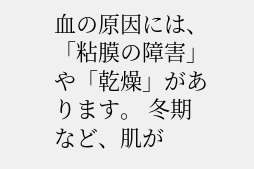血の原因には、「粘膜の障害」や「乾燥」があります。 冬期など、肌が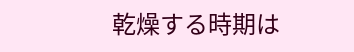乾燥する時期は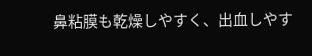鼻粘膜も乾燥しやすく、出血しやす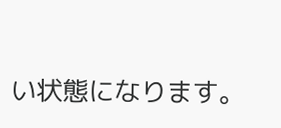い状態になります。